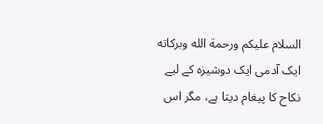السلام عليكم ورحمة الله وبركاته
ایک آدمی ایک دوشیزہ کے لیے نکاح کا پیغام دیتا ہے، مگر اس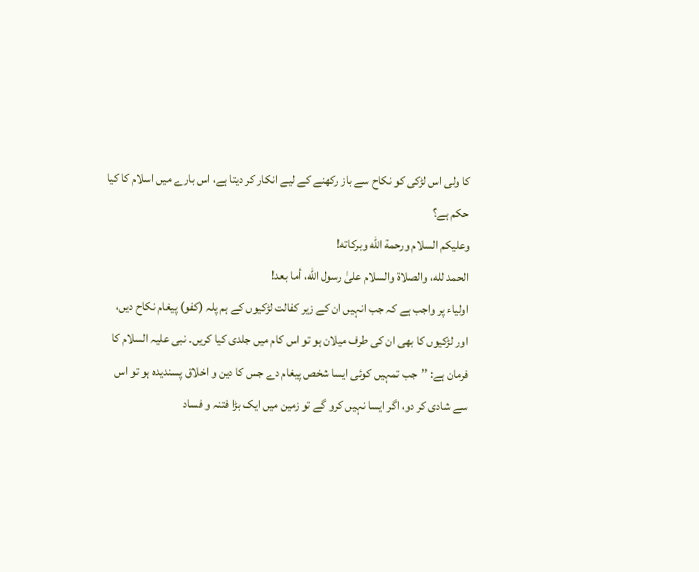کا ولی اس لڑکی کو نکاح سے باز رکھنے کے لیے انکار کر دیتا ہے، اس بارے میں اسلام کا کیا حکم ہے؟
وعلیکم السلام ورحمة الله وبرکاته!
الحمد لله، والصلاة والسلام علىٰ رسول الله، أما بعد!
اولیاء پر واجب ہے کہ جب انہیں ان کے زیر کفالت لڑکیوں کے ہم پلہ (کفو) پیغام نکاح دیں، اور لڑکیوں کا بھی ان کی طرف میلان ہو تو اس کام میں جلدی کیا کریں۔ نبی علیہ السلام کا فرمان ہے: ’’جب تمہیں کوئی ایسا شخص پیغام دے جس کا دین و اخلاق پسندیدہ ہو تو اس سے شادی کر دو، اگر ایسا نہیں کرو گے تو زمین میں ایک بڑا فتنہ و فساد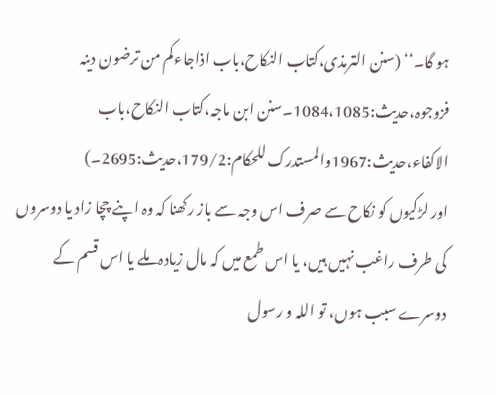ہو گا۔‘‘ (سنن الترمذی،کتاب النکاح،باب اذاجاءکم من ترضون دینہ فزوجوہ،حدیث:1084،1085۔سنن ابن ماجہ،کتاب النکاح،باب الاکفاء،حدیث:1967والمستدرک للحکام:179/2،حدیث:2695۔)
اور لڑکیوں کو نکاح سے صرف اس وجہ سے باز رکھنا کہ وہ اپنے چچا زاد یا دوسروں کی طرف راغب نہیں ہیں، یا اس طمع میں کہ مال زیادہ ملے یا اس قسم کے دوسرے سبب ہوں، تو اللہ و رسول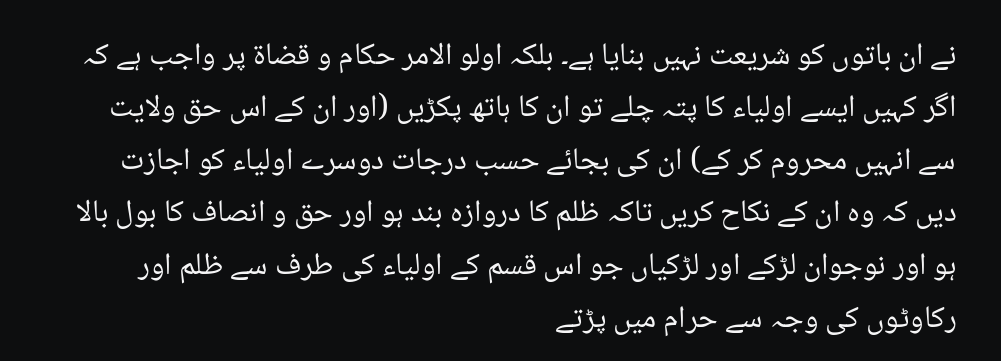نے ان باتوں کو شریعت نہیں بنایا ہے۔ بلکہ اولو الامر حکام و قضاۃ پر واجب ہے کہ اگر کہیں ایسے اولیاء کا پتہ چلے تو ان کا ہاتھ پکڑیں (اور ان کے اس حق ولایت سے انہیں محروم کر کے) ان کی بجائے حسب درجات دوسرے اولیاء کو اجازت دیں کہ وہ ان کے نکاح کریں تاکہ ظلم کا دروازہ بند ہو اور حق و انصاف کا بول بالا ہو اور نوجوان لڑکے اور لڑکیاں جو اس قسم کے اولیاء کی طرف سے ظلم اور رکاوٹوں کی وجہ سے حرام میں پڑتے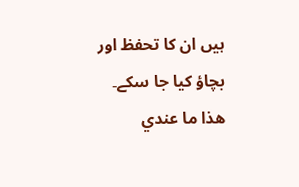ہیں ان کا تحفظ اور بچاؤ کیا جا سکے۔
ھذا ما عندي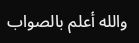والله أعلم بالصواب